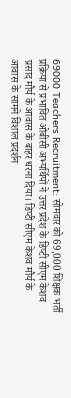69000 Teachers Recruitment: सोमवार को 69,000 शिक्षक भर्ती प्रक्रिया से प्रभावित ओबीसी अभ्यर्थियों ने उत्तर प्रदेश के डिप्टी सीएम केशव प्रसाद मौर्य के आवास के बाहर धरना दिया। डिप्टी सीएम केशव मौर्य के आवास के सामने विशाल प्रदर्शन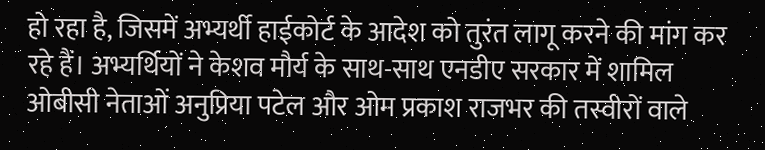हो रहा है, जिसमें अभ्यर्थी हाईकोर्ट के आदेश को तुरंत लागू करने की मांग कर रहे हैं। अभ्यर्थियों ने केशव मौर्य के साथ-साथ एनडीए सरकार में शामिल ओबीसी नेताओं अनुप्रिया पटेल और ओम प्रकाश राजभर की तस्वीरों वाले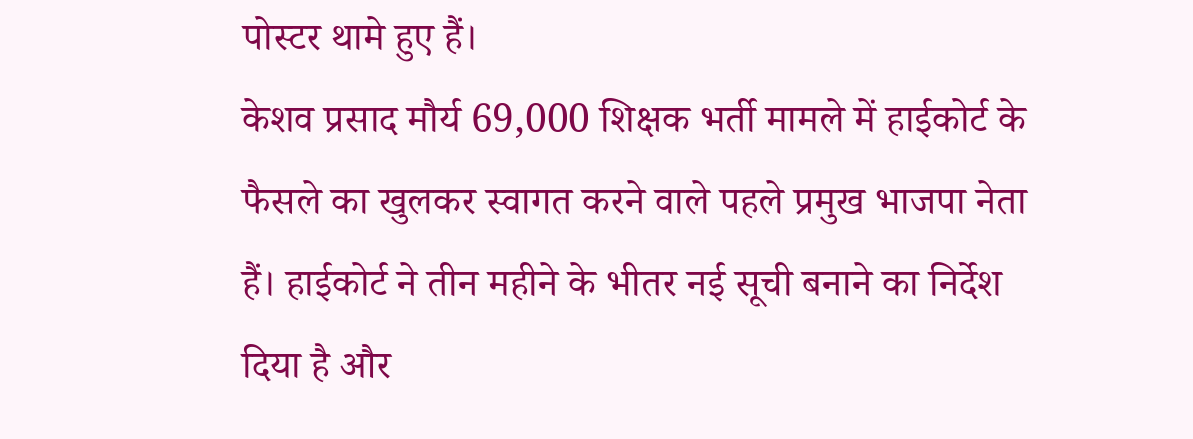पोस्टर थामे हुए हैं।
केशव प्रसाद मौर्य 69,000 शिक्षक भर्ती मामले में हाईकोर्ट के फैसले का खुलकर स्वागत करने वाले पहले प्रमुख भाजपा नेता हैं। हाईकोर्ट ने तीन महीने के भीतर नई सूची बनाने का निर्देश दिया है और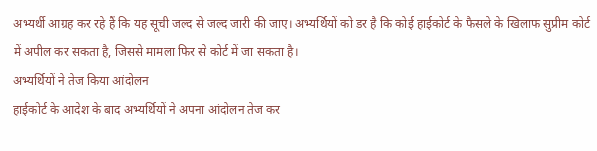अभ्यर्थी आग्रह कर रहे हैं कि यह सूची जल्द से जल्द जारी की जाए। अभ्यर्थियों को डर है कि कोई हाईकोर्ट के फैसले के खिलाफ सुप्रीम कोर्ट में अपील कर सकता है, जिससे मामला फिर से कोर्ट में जा सकता है।
अभ्यर्थियों ने तेज किया आंदोलन
हाईकोर्ट के आदेश के बाद अभ्यर्थियों ने अपना आंदोलन तेज कर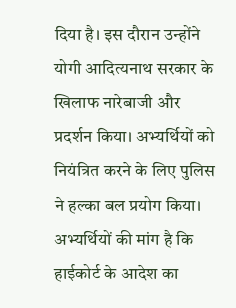दिया है। इस दौरान उन्होंने योगी आदित्यनाथ सरकार के खिलाफ नारेबाजी और प्रदर्शन किया। अभ्यर्थियों को नियंत्रित करने के लिए पुलिस ने हल्का बल प्रयोग किया। अभ्यर्थियों की मांग है कि हाईकोर्ट के आदेश का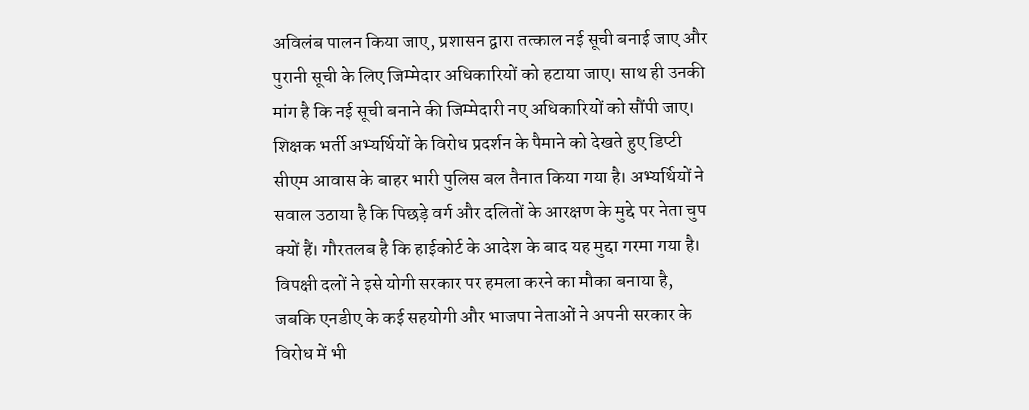अविलंब पालन किया जाए, प्रशासन द्वारा तत्काल नई सूची बनाई जाए और पुरानी सूची के लिए जिम्मेदार अधिकारियों को हटाया जाए। साथ ही उनकी मांग है कि नई सूची बनाने की जिम्मेदारी नए अधिकारियों को सौंपी जाए।
शिक्षक भर्ती अभ्यर्थियों के विरोध प्रदर्शन के पैमाने को देखते हुए डिप्टी सीएम आवास के बाहर भारी पुलिस बल तैनात किया गया है। अभ्यर्थियों ने सवाल उठाया है कि पिछड़े वर्ग और दलितों के आरक्षण के मुद्दे पर नेता चुप क्यों हैं। गौरतलब है कि हाईकोर्ट के आदेश के बाद यह मुद्दा गरमा गया है। विपक्षी दलों ने इसे योगी सरकार पर हमला करने का मौका बनाया है, जबकि एनडीए के कई सहयोगी और भाजपा नेताओं ने अपनी सरकार के विरोध में भी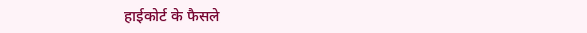हाईकोर्ट के फैसले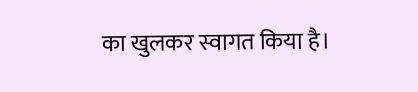का खुलकर स्वागत किया है।